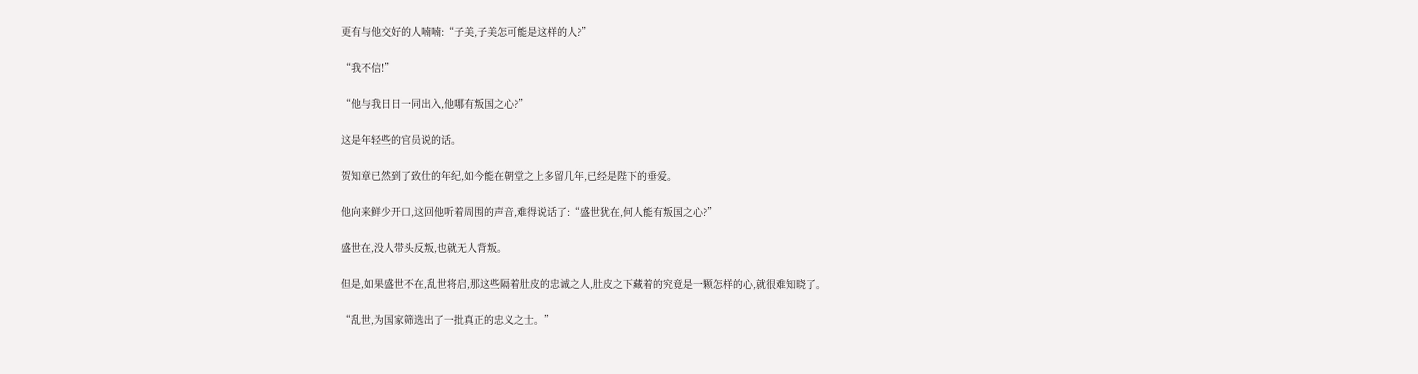更有与他交好的人喃喃:“子美,子美怎可能是这样的人?”

“我不信!”

“他与我日日一同出入,他哪有叛国之心?”

这是年轻些的官员说的话。

贺知章已然到了致仕的年纪,如今能在朝堂之上多留几年,已经是陛下的垂爱。

他向来鲜少开口,这回他听着周围的声音,难得说话了:“盛世犹在,何人能有叛国之心?”

盛世在,没人带头反叛,也就无人背叛。

但是,如果盛世不在,乱世将启,那这些隔着肚皮的忠诚之人,肚皮之下藏着的究竟是一颗怎样的心,就很难知晓了。

“乱世,为国家筛选出了一批真正的忠义之士。”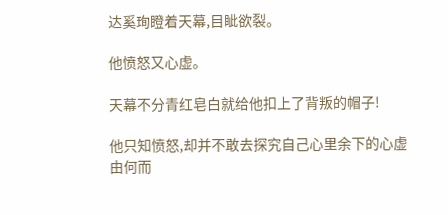达奚珣瞪着天幕,目眦欲裂。

他愤怒又心虚。

天幕不分青红皂白就给他扣上了背叛的帽子!

他只知愤怒,却并不敢去探究自己心里余下的心虚由何而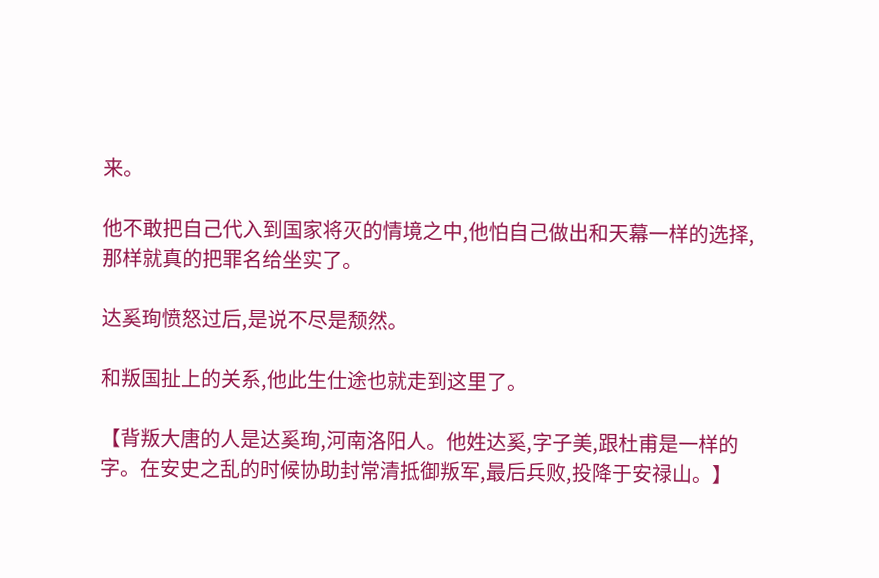来。

他不敢把自己代入到国家将灭的情境之中,他怕自己做出和天幕一样的选择,那样就真的把罪名给坐实了。

达奚珣愤怒过后,是说不尽是颓然。

和叛国扯上的关系,他此生仕途也就走到这里了。

【背叛大唐的人是达奚珣,河南洛阳人。他姓达奚,字子美,跟杜甫是一样的字。在安史之乱的时候协助封常清抵御叛军,最后兵败,投降于安禄山。】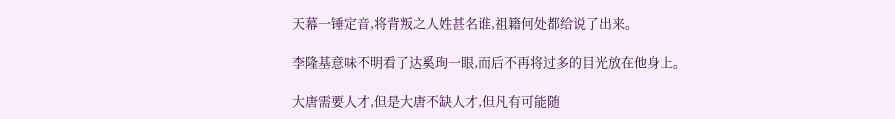天幕一锤定音,将背叛之人姓甚名谁,祖籍何处都给说了出来。

李隆基意味不明看了达奚珣一眼,而后不再将过多的目光放在他身上。

大唐需要人才,但是大唐不缺人才,但凡有可能随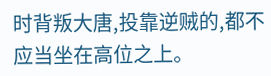时背叛大唐,投靠逆贼的,都不应当坐在高位之上。